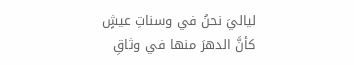لياليَ نحنُ في وسناتِ عيشٍ
كأنَّ الدهرَ منها في وثاقِ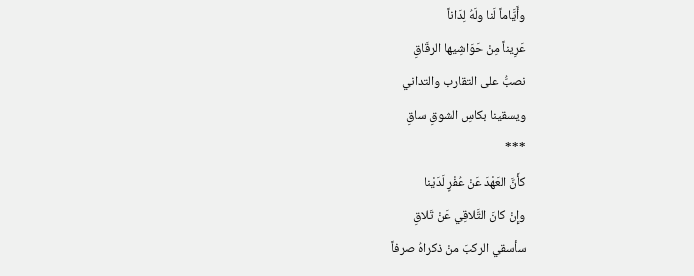وأَيَّاماً لَنا ولَهُ لِدَاناً
عَرِيناً مِنْ حَوَاشِيها الرقَاقِ
نصبُّ على التقارب والتداني
ويسقينا بكاسِ الشوقِ ساقِ
***
كأَنَّ العَهْدَ عَنْ عُفْرٍ لَدَيْنا
وإِنْ كانَ التَّلاقِي عَنْ تَلاقِ
سأسقي الركبَ منْ ذكراهُ صرفاً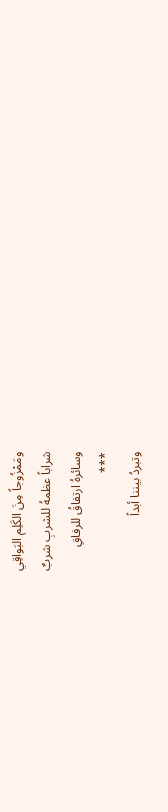ومَمْزُوجاً مِنَ الكَلِم البَواقِي
شراباً عظمهُ للشربِ شربٌ
وسائرهُ ارتفاقُ للرفاقِ
***
وتبردُ بيننا أبداً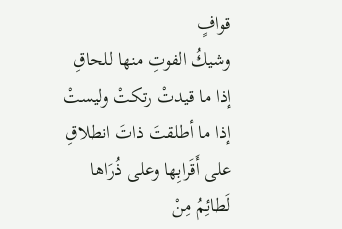قوافٍ
وشيكُ الفوتِ منها للحاقِ
إذا ما قيدتْ رتكتْ وليستْ
إذا ما أطلقتَ ذاتَ انطلاقِ
على أَقَرابِها وعلى ذُرَاها
لَطائِمُ مِنْ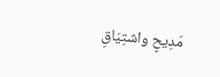مَدِيحٍ واشتِيَاقِ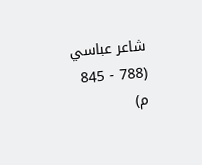شاعر عباسي (788 - 845 م)